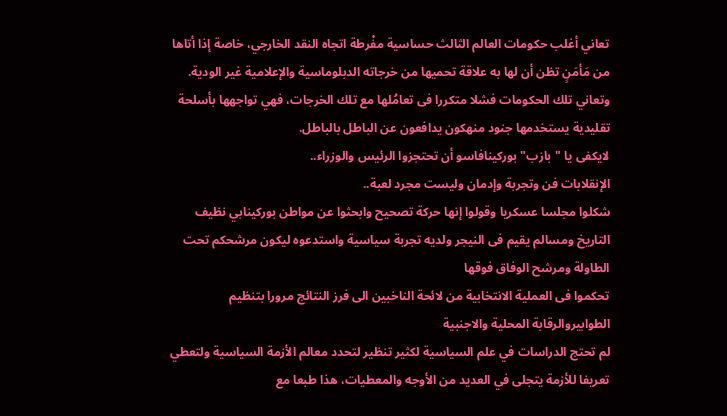تعاني أغلب حكومات العالم الثالث حساسية مفْرطة اتجاه النقد الخارجي، خاصة إذا أتاها من مَأمَنٍ تظن أن لها به علاقة تحميها من خرجاته الدبلوماسية والإعلامية غير الودية.
وتعاني تلك الحكومات فشلا متكررا فى تعامُلها مع تلك الخرجات، فهي تواجهها بأسلحة تقليدية يستخدمها جنود منهكون يدافعون عن الباطل بالباطل.
لايكفى يا "بازب" بوركينافاسو أن تحتجزوا الرئيس والوزراء..
الإنقلابات فن وتجربة وإدمان وليست مجرد لعبة..
شكلوا مجلسا عسكريا وقولوا إنها حركة تصحيح وابحثوا عن مواطن بوركينابي نظيف التاريخ ومسالم يقيم فى النيجر ولديه تجربة سياسية واستدعوه ليكون مرشحكم تحت الطاولة ومرشح الوفاق فوقها
تحكموا فى العملية الانتخابية من لائحة الناخبين الى فرز النتائج مرورا بتنظيم الطوابيروالرقابة المحلية والاجنبية
لم تحتج الدراسات في علم السياسية لكثير تنظير لتحدد معالم الأزمة السياسية ولتعطي تعريفا للأزمة يتجلى في العديد من الأوجه والمعطيات، هذا طبعا مع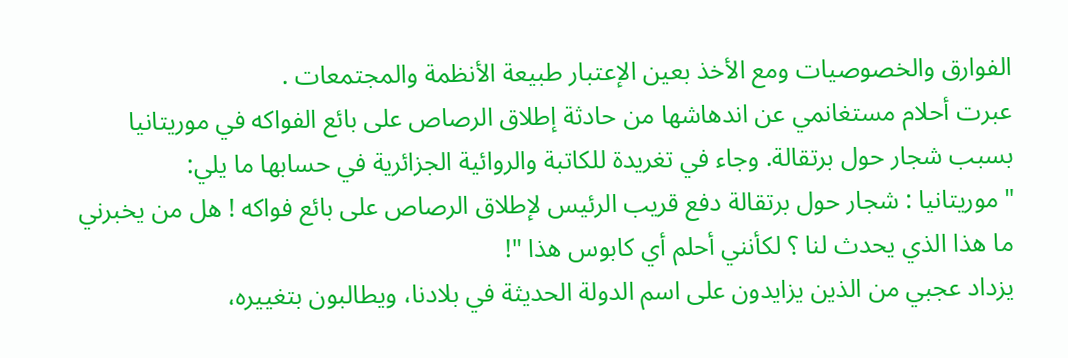الفوارق والخصوصيات ومع الأخذ بعين الإعتبار طبيعة الأنظمة والمجتمعات .
عبرت أحلام مستغانمي عن اندهاشها من حادثة إطلاق الرصاص على بائع الفواكه في موريتانيا بسبب شجار حول برتقالة. وجاء في تغريدة للكاتبة والروائية الجزائرية في حسابها ما يلي:
"موريتانيا : شجار حول برتقالة دفع قريب الرئيس لإطلاق الرصاص على بائع فواكه ! هل من يخبرني ما هذا الذي يحدث لنا ؟ لكأنني أحلم أي كابوس هذا "!
يزداد عجبي من الذين يزايدون على اسم الدولة الحديثة في بلادنا، ويطالبون بتغييره،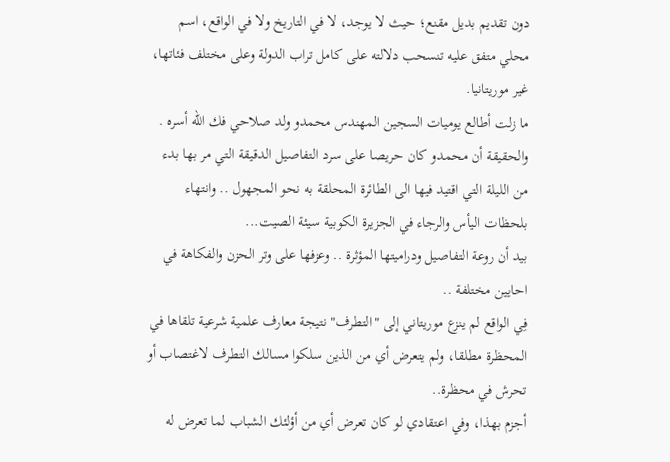دون تقديم بديل مقنع؛ حيث لا يوجد، لا في التاريخ ولا في الواقع، اسم محلي متفق عليه تنسحب دلالته على كامل تراب الدولة وعلى مختلف فئاتها، غير موريتانيا.
ما زلت أطالع يوميات السجين المهندس محمدو ولد صلاحي فك الله أسره .
والحقيقة أن محمدو كان حريصا على سرد التفاصيل الدقيقة التي مر بها بدء من الليلة التي اقتيد فيها الى الطائرة المحلقة به نحو المجهول .. وانتهاء بلحظات اليأس والرجاء في الجزيرة الكوبية سيئة الصيت...
بيد أن روعة التفاصيل ودراميتها المؤثرة .. وعزفها على وتر الحزن والفكاهة في احايين مختلفة ..
فِي الواقع لم ينزع موريتاني إلى "التطرف" نتيجة معارف علمية شرعية تلقاها في المحظرة مطلقا، ولم يتعرض أي من الذين سلكوا مسالك التطرف لاغتصاب أو تحرش في محظرة..
أجزم بهذا، وفي اعتقادي لو كان تعرض أي من أؤلئك الشباب لما تعرض له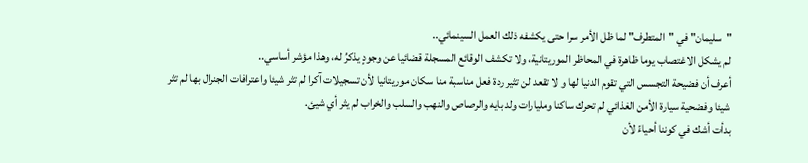"سليمان" في "المتطرف" لما ظل الأمر سرا حتى يكشفه ذلك العمل السينمائي..
لم يشكل الاغتصاب يوما ظاهرة في المحاظر الموريتانية، ولا تكشف الوقائع المسجلة قضائيا عن وجودٍ يذكرُ له، وهذا مؤشر أساسي..
أعرف أن فضيحة التجسس التي تقوم الدنيا لها و لا تقعد لن تثير ردة فعل مناسبة منا سكان موريتانيا لأن تسجيلات آكرا لم تثر شيئا واعترافات الجنرال بها لم تثر شيئا وفضحية سيارة الأمن الغذائي لم تحرك ساكنا ومليارات ولد بايه والرصاص والنهب والسلب والخراب لم يثر أي شيئ.
بدأت أشك في كوننا أحياءً لأن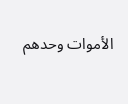الأموات وحدهم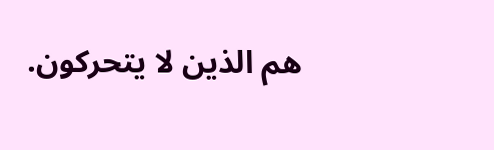هم الذين لا يتحركون.